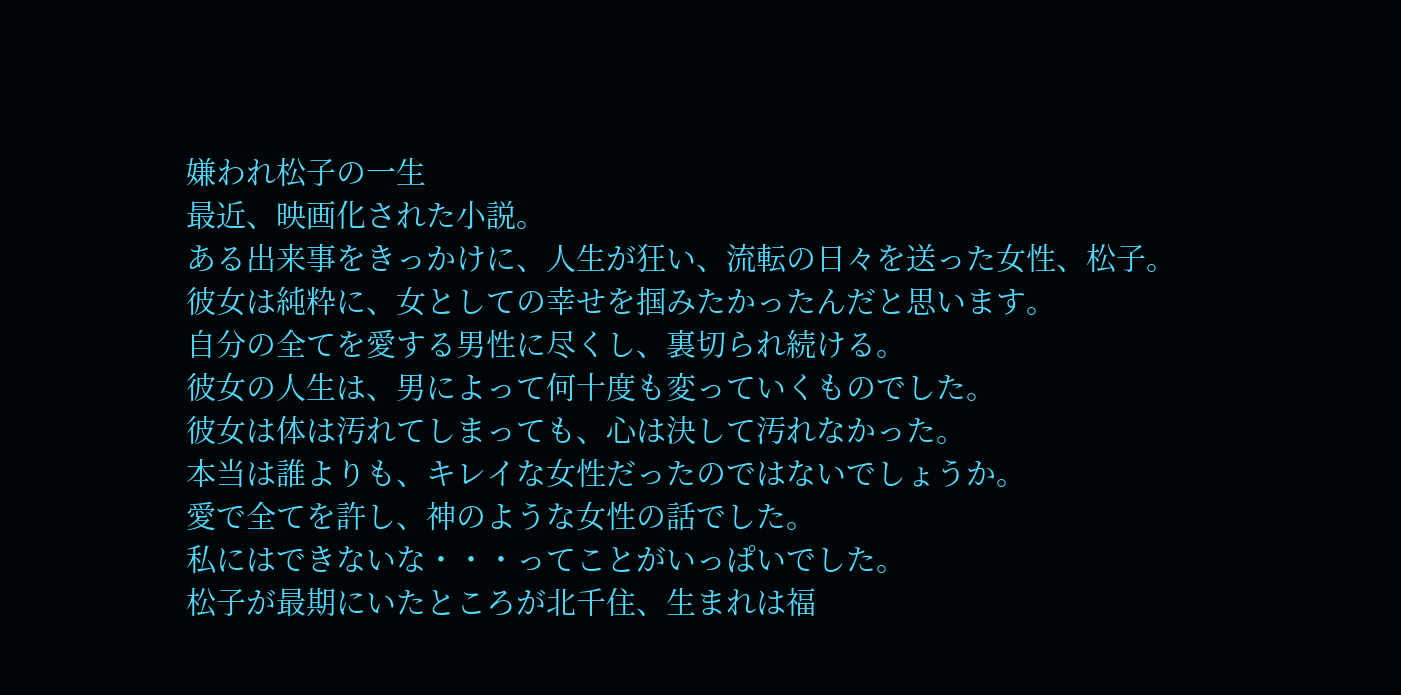嫌われ松子の一生
最近、映画化された小説。
ある出来事をきっかけに、人生が狂い、流転の日々を送った女性、松子。
彼女は純粋に、女としての幸せを掴みたかったんだと思います。
自分の全てを愛する男性に尽くし、裏切られ続ける。
彼女の人生は、男によって何十度も変っていくものでした。
彼女は体は汚れてしまっても、心は決して汚れなかった。
本当は誰よりも、キレイな女性だったのではないでしょうか。
愛で全てを許し、神のような女性の話でした。
私にはできないな・・・ってことがいっぱいでした。
松子が最期にいたところが北千住、生まれは福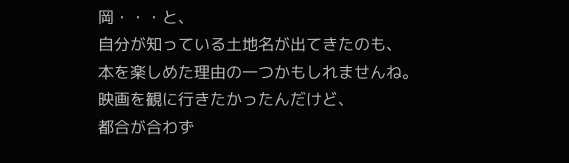岡・・・と、
自分が知っている土地名が出てきたのも、
本を楽しめた理由の一つかもしれませんね。
映画を観に行きたかったんだけど、
都合が合わず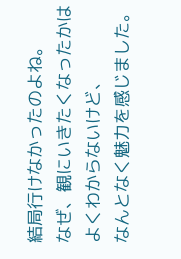結局行けなかったのよね。
なぜ、観にいきたくなったかはよくわからないけど、
なんとなく魅力を感じました。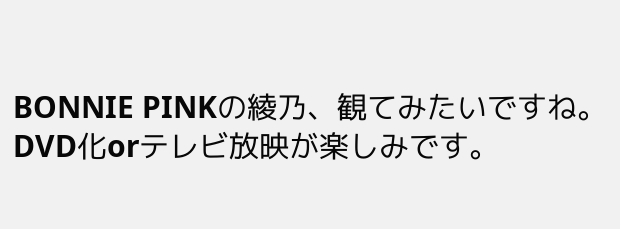BONNIE PINKの綾乃、観てみたいですね。
DVD化orテレビ放映が楽しみです。